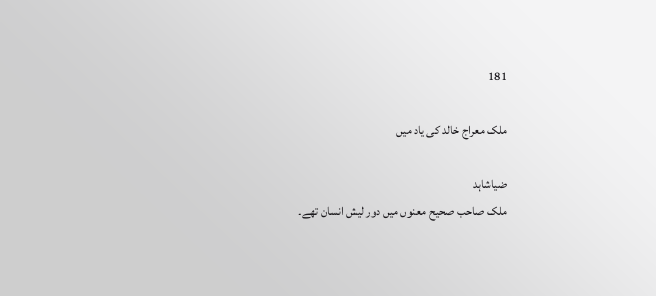181

ملک معراج خالد کی یاد میں

ضیاشاہد
ملک صاحب صحیح معنوں میں دور لیش انسان تھے۔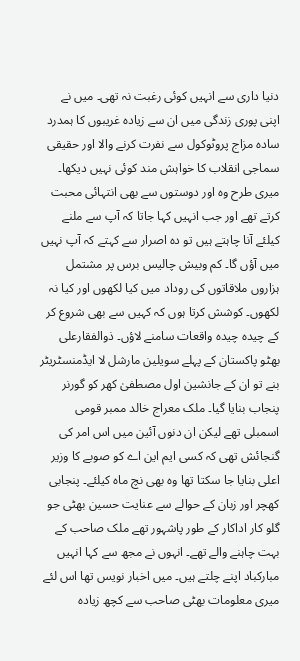دنیا داری سے انہیں کوئی رغبت نہ تھی۔ میں نے اپنی پوری زندگی میں ان سے زیادہ غریبوں کا ہمدرد سادہ مزاج پروٹوکول سے نفرت کرنے والا اور حقیقی سماجی انقلاب کا خواہش مند کوئی نہیں دیکھا۔ میری طرح وہ اور دوستوں سے بھی انتہائی محبت کرتے تھے اور جب انہیں کہا جاتا کہ آپ سے ملنے کیلئے آنا چاہتے ہیں تو دہ اصرار سے کہتے کہ آپ نہیں میں آؤں گا۔ کم وبیش چالیس برس پر مشتمل ہزاروں ملاقاتوں کی روداد میں کیا لکھوں اور کیا نہ لکھوں۔ کوشش کرتا ہوں کہ کہیں سے بھی شروع کر کے چیدہ چیدہ واقعات سامنے لاؤں۔ ذوالفقارعلی بھٹو پاکستان کے پہلے سویلین مارشل لا ایڈمنسٹریٹر بنے تو ان کے جانشین اول مصطفیٰ کھر کو گورنر پنجاب بنایا گیا۔ ملک معراج خالد ممبر قومی اسمبلی تھے لیکن ان دنوں آئین میں اس امر کی گنجائش تھی کہ کسی ایم این اے کو صوبے کا وزیر اعلی بنایا جا سکتا تھا وہ بھی نچ ماہ کیلئے۔ پنجابی کھچر اور زبان کے حوالے سے عنایت حسین بھٹی جو گلو کار اداکار کے طور پاشہور تھے ملک صاحب کے بہت چاہنے والے تھے۔ انہوں نے مجھ سے کہا انہیں مبارکباد اپنے چلتے ہیں۔ میں اخبار نویس تھا اس لئے میری معلومات بھٹی صاحب سے کچھ زیادہ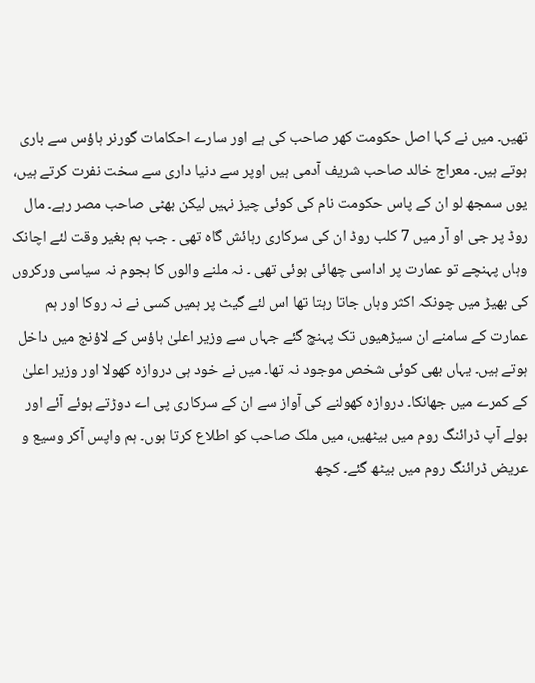تھیں۔ میں نے کہا اصل حکومت کھر صاحب کی ہے اور سارے احکامات گورنر ہاؤس سے باری ہوتے ہیں۔ معراج خالد صاحب شریف آدمی ہیں اوپر سے دنیا داری سے سخت نفرت کرتے ہیں، یوں سمجھ لو ان کے پاس حکومت نام کی کوئی چیز نہیں لیکن بھٹی صاحب مصر رہے۔ مال روڈ پر جی او آر میں 7 کلب روڈ ان کی سرکاری رہائش گاہ تھی ۔ جب ہم بغیر وقت لئے اچانک وہاں پہنچے تو عمارت پر اداسی چھائی ہوئی تھی ۔ نہ ملنے والوں کا ہجوم نہ سیاسی ورکروں کی بھیڑ میں چونکہ اکثر وہاں جاتا رہتا تھا اس لئے گیٹ پر ہمیں کسی نے نہ روکا اور ہم عمارت کے سامنے ان سیڑھیوں تک پہنچ گئے جہاں سے وزیر اعلیٰ ہاؤس کے لاؤنج میں داخل ہوتے ہیں۔ یہاں بھی کوئی شخص موجود نہ تھا۔ میں نے خود ہی دروازہ کھولا اور وزیر اعلیٰ کے کمرے میں جھانکا۔ دروازہ کھولنے کی آواز سے ان کے سرکاری پی اے دوڑتے ہوئے آئے اور بولے آپ ڈرائنگ روم میں بیٹھیں، میں ملک صاحب کو اطلاع کرتا ہوں۔ ہم واپس آکر وسیع و عریض ڈرائنگ روم میں بیٹھ گئے۔ کچھ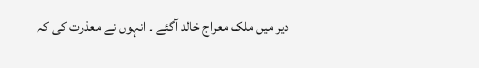دیر میں ملک معراج خالد آگئے ۔ انہوں نے معذرت کی کہ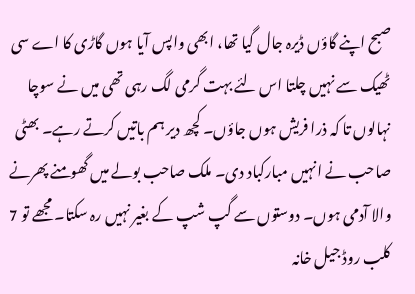صبح اپنے گاؤں ڈیرہ جال گیا تھا، ابھی واپس آیا ہوں گاڑی کا اے سی ٹھیک سے نہیں چلتا اس لئے بہت گرمی لگ رہی تھی میں نے سوچا نہالوں تا کہ ذرا فریش ہوں جاؤں۔ کچھ دیر ہم باتیں کرتے رہے۔ بھٹی صاحب نے انہیں مبارکباد دی۔ ملک صاحب بولے میں گھومنے پھرنے والا آدمی ہوں۔ دوستوں سے گپ شپ کے بغیر نہیں رہ سکتا۔ مجھے تو 7 کلب روڈ جیل خانہ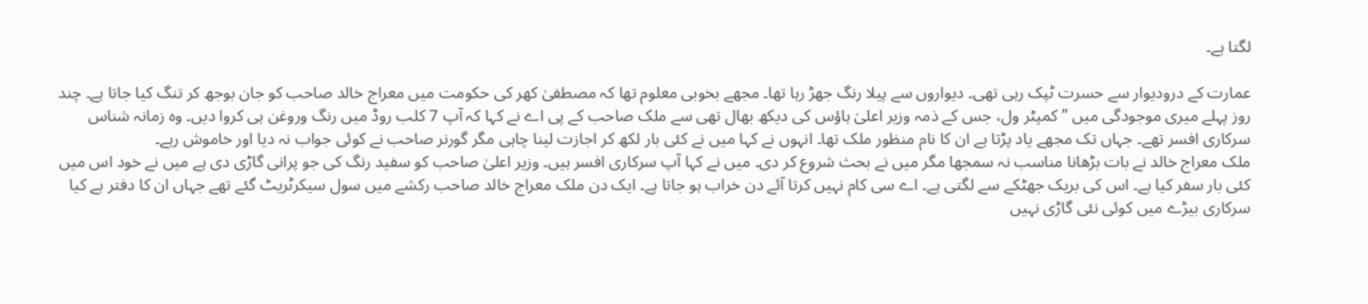لگتا ہے۔

عمارت کے درودیوار سے حسرت ٹپک رہی تھی۔ دیواروں سے پیلا رنگ جھڑ رہا تھا۔ مجھے بخوبی معلوم تھا کہ مصطفیٰ کھر کی حکومت میں معراج خالد صاحب کو جان بوجھ کر تنگ کیا جاتا ہے۔ چند روز پہلے میری موجودگی میں ” کمپٹر ول، جس کے ذمہ وزیر اعلیٰ ہاؤس کی دیکھ بھال تھی سے ملک صاحب کے پی اے نے کہا کہ آپ 7 کلب روڈ میں رنگ وروغن ہی کروا دیں۔ وہ زمانہ شناس سرکاری افسر تھے۔ جہاں تک مجھے یاد پڑتا ہے ان کا نام منظور ملک تھا۔ انہوں نے کہا میں نے کئی بار لکھ کر اجازت لینا چاہی مگر گورنر صاحب نے کوئی جواب نہ دیا اور خاموش رہے۔
ملک معراج خالد نے بات بڑھانا مناسب نہ سمجھا مگر میں نے بحث شروع کر دی۔ میں نے کہا آپ سرکاری افسر ہیں۔ وزیر اعلیٰ صاحب کو سفید رنگ کی جو پرانی گاڑی دی ہے میں نے خود اس میں کئی بار سفر کیا ہے۔ اس کی بریک جھٹکے سے لگتی ہے۔ اے سی کام نہیں کرتا آئے دن خراب ہو جاتا ہے۔ ایک دن ملک معراج خالد صاحب رکشے میں سول سیکرٹریٹ گئے تھے جہاں ان کا دفتر ہے کیا سرکاری بیڑے میں کوئی نئی گاڑی نہیں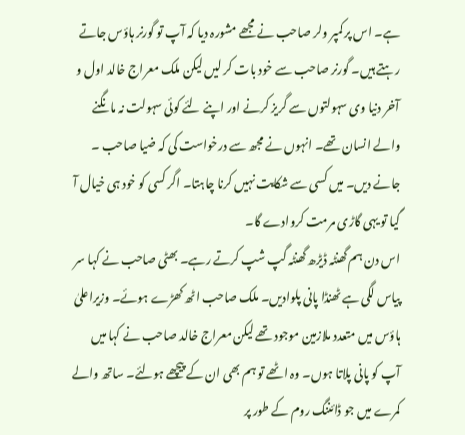ہے۔ اس پر کمپر ولر صاحب نے مجھے مشورہ دیا کہ آپ تو گورنر ہاؤس جاتے رہتے ہیں۔ گورنر صاحب سے خود بات کر لیں لیکن ملک معراج خالد اول و آخر دنیا وی سہولتوں سے گریز کرنے اور اپنے لئے کوئی سہولت نہ مانگنے والے انسان تھے۔ انہوں نے مجھ سے درخواست کی کہ ضیا صاحب ۔ جانے دیں۔ میں کسی سے شکایت نہیں کرنا چاہتا۔ اگر کسی کو خود ہی خیال آ گیا تو یہی گاڑی مرمت کروادے گا۔
اس دن ہم گھنٹہ ڈیڑھ گھنٹہ گپ شپ کرتے رہے۔ بھٹی صاحب نے کہا سر پیاس لگی ہے ٹھنڈا پانی پلوادیں۔ ملک صاحب اٹھ کھڑے ہوئے۔ وزیراعلیٰ ہاؤس میں متعدد ملازمین موجود تھے لیکن معراج خالد صاحب نے کہا میں آپ کو پانی پلاتا ہوں۔ وہ اٹھے تو ہم بھی ان کے پیچھے ہولئے۔ ساتھ والے کمرے میں جو ڈائننگ روم کے طور پر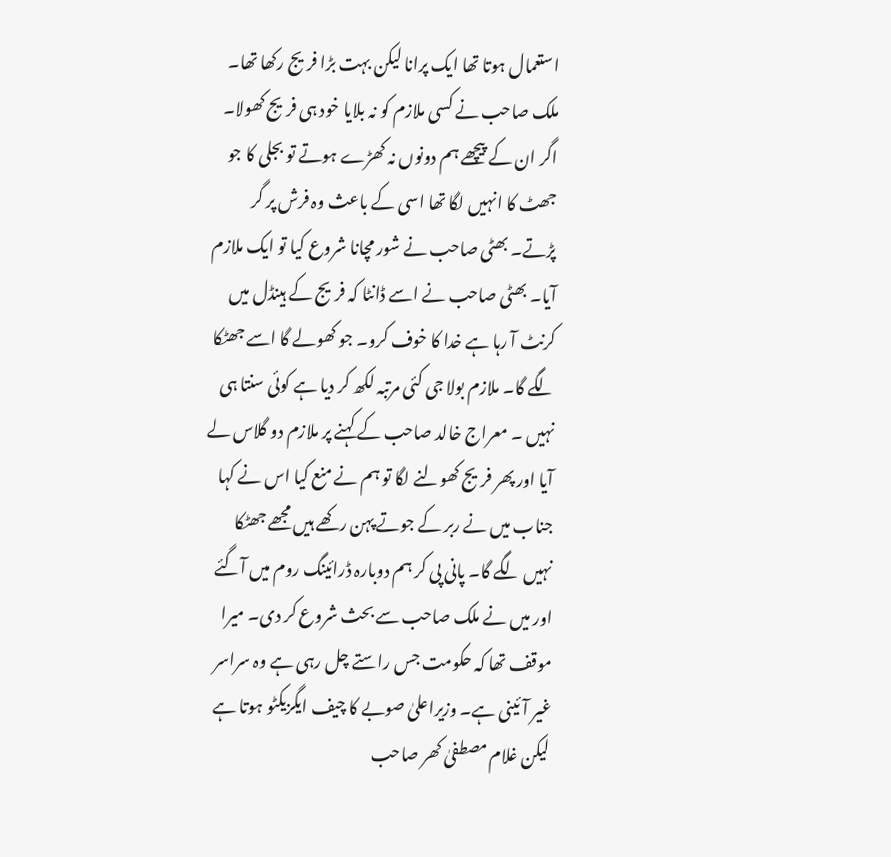استعمال ہوتا تھا ایک پرانا لیکن بہت بڑا فریج رکھا تھا۔ ملک صاحب نے کسی ملازم کو نہ بلایا خود ہی فریج کھولا۔ اگر ان کے پیچھے ہم دونوں نہ کھڑے ہوتے تو بجلی کا جو جھٹ کا انہیں لگا تھا اسی کے باعث وہ فرش پر گر پڑتے۔ بھٹی صاحب نے شور مچانا شروع کیا تو ایک ملازم آیا۔ بھٹی صاحب نے اسے ڈانٹا کہ فریج کے ہینڈل میں کرنٹ آ رہا ہے خدا کا خوف کرو۔ جو کھولے گا اسے جھٹکا لگے گا۔ ملازم بولا جی کئی مرتبہ لکھ کر دیا ہے کوئی سنتا ہی نہیں ۔ معراج خالد صاحب کے کہنے پر ملازم دو گلاس لے آیا اور پھر فریج کھولنے لگا تو ہم نے منع کیا اس نے کہا جناب میں نے ربر کے جوتے پہن رکھے ہیں مجھے جھٹکا نہیں لگے گا۔ پانی پی کر ہم دوبارہ ڈرائینگ روم میں آگئے اور میں نے ملک صاحب سے بحث شروع کر دی۔ میرا موقف تھا کہ حکومت جس راستے چل رہی ہے وہ سراسر غیر آئینی ہے۔ وزیراعلیٰ صوبے کا چیف ایگزیکٹو ہوتا ہے لیکن غلام مصطفیٰ کھر صاحب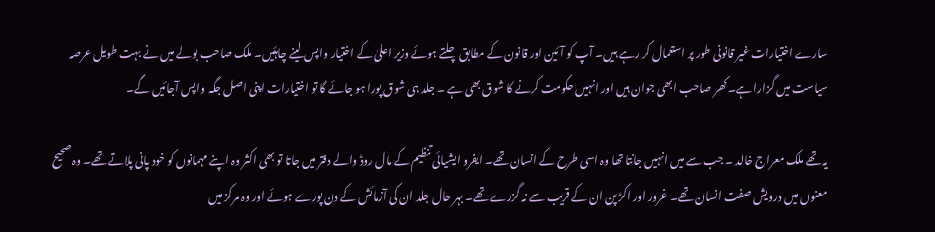سارے اختیارات غیر قانونی طور پر استعمال کر رہے ہیں۔ آپ کو آئین اور قانون کے مطابق چلتے ہوئے وزیر اعلیٰ کے اختیار واپس لینے چاہئیں۔ ملک صاحب بولے میں نے بہت طویل عرصہ سیاست میں گزارا ہے۔ کھر صاحب ابھی جوان ہیں اور انہیں حکومت کرنے کا شوق بھی ہے ۔ جلد ہی شوق پورا ہو جائے گا تو اختیارات اپنی اصل جگہ واپس آجائیں گے۔

یہ تھے ملک معراج خالد ۔ جب سے میں انہیں جانتا تھا وہ اسی طرح کے انسان تھے۔ ایفرو ایشیائی تنظیم کے مال روڈ والے دفتر میں جاتا تو بھی اکثر وہ اپنے مہمانوں کو خود پانی پلاتے تھے۔ وہ صحیح معنوں میں درویش صفت انسان تھے۔ غرور اور اکڑ پن ان کے قریب سے نہ گزرے تھے۔ بہر حال جلد ان کی آزمائش کے دن پورے ہوئے اور وہ مرکز میں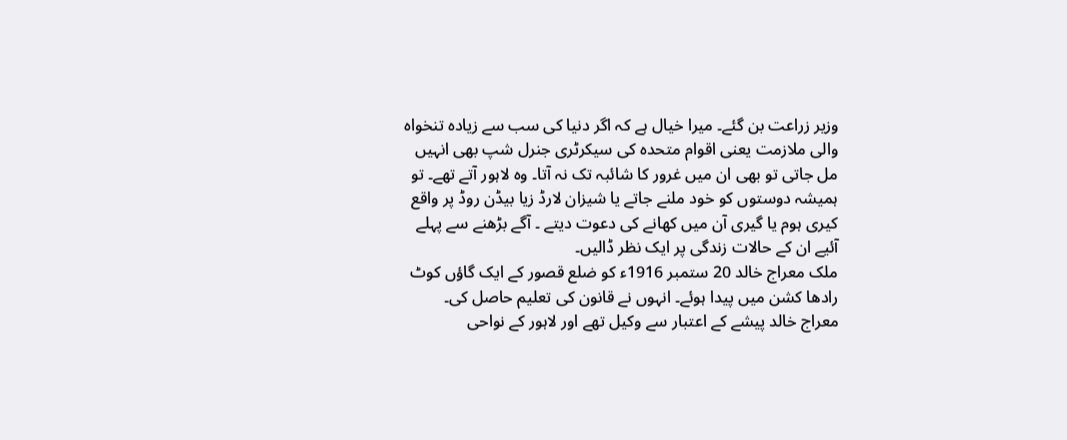وزیر زراعت بن گئے۔ میرا خیال ہے کہ اگر دنیا کی سب سے زیادہ تنخواہ والی ملازمت یعنی اقوام متحدہ کی سیکرٹری جنرل شپ بھی انہیں مل جاتی تو بھی ان میں غرور کا شائبہ تک نہ آتا۔ وہ لاہور آتے تھے۔ تو ہمیشہ دوستوں کو خود ملنے جاتے یا شیزان لارڈ زیا بیڈن روڈ پر واقع کیری ہوم یا گیری آن میں کھانے کی دعوت دیتے ۔ آگے بڑھنے سے پہلے آئیے ان کے حالات زندگی پر ایک نظر ڈالیں۔
ملک معراج خالد 20 ستمبر 1916ء کو ضلع قصور کے ایک گاؤں کوٹ رادھا کشن میں پیدا ہوئے۔ انہوں نے قانون کی تعلیم حاصل کی۔ معراج خالد پیشے کے اعتبار سے وکیل تھے اور لاہور کے نواحی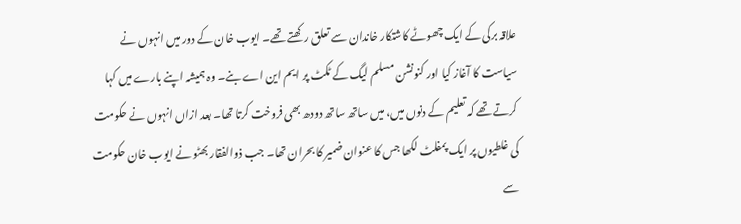علاقہ برکی کے ایک چھوٹے کاشتکار خاندان سے تعلق رکھتے تھے۔ ایوب خان کے دور میں انہوں نے سیاست کا آغاز کیا اور کنونشن مسلم لیگ کے ٹکٹ پر ایم این اے بنے۔ وہ ہمیشہ اپنے بارے میں کہا کرتے تھے کہ تعلیم کے دنوں میں، میں ساتھ ساتھ دودھ بھی فروخت کرتا تھا۔ بعد ازاں انہوں نے حکومت کی غلطیوں پر ایک پمفلٹ لکھا جس کا عنوان ضمیر کا بحران تھا۔ جب ذوالفقار بھٹو نے ایوب خان حکومت سے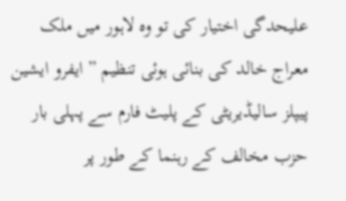علیحدگی اختیار کی تو وہ لاہور میں ملک معراج خالد کی بنائی ہوئی تنظیم ” ایفرو ایشین پیپلز سالیڈیریٹی کے پلیٹ فارم سے پہلی بار حزب مخالف کے رہنما کے طور پر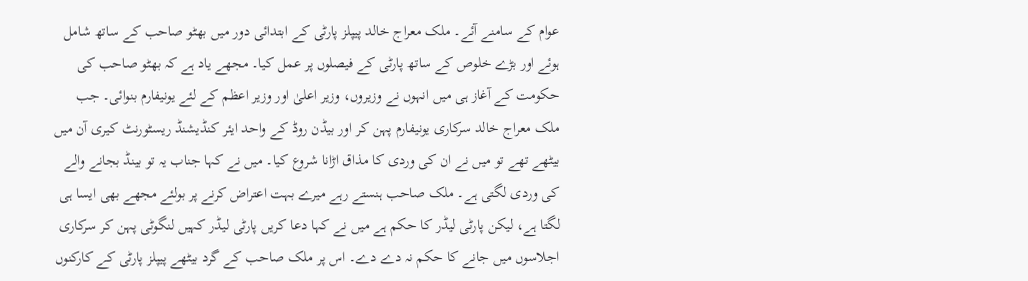عوام کے سامنے آئے۔ ملک معراج خالد پیپلز پارٹی کے ابتدائی دور میں بھٹو صاحب کے ساتھ شامل ہوئے اور بڑے خلوص کے ساتھ پارٹی کے فیصلوں پر عمل کیا۔ مجھے یاد ہے کہ بھٹو صاحب کی حکومت کے آغاز ہی میں انہوں نے وزیروں، وزیر اعلیٰ اور وزیر اعظم کے لئے یونیفارم بنوائی۔ جب ملک معراج خالد سرکاری یونیفارم پہن کر اور بیڈن روڈ کے واحد ایئر کنڈیشنڈ ریسٹورنٹ کیری آن میں بیٹھے تھے تو میں نے ان کی وردی کا مذاق اڑانا شروع کیا۔ میں نے کہا جناب یہ تو بینڈ بجانے والے کی وردی لگتی ہے۔ ملک صاحب ہنستے رہے میرے بہت اعتراض کرنے پر بولئے مجھے بھی ایسا ہی لگتا ہے، لیکن پارٹی لیڈر کا حکم ہے میں نے کہا دعا کریں پارٹی لیڈر کہیں لنگوٹی پہن کر سرکاری اجلاسوں میں جانے کا حکم نہ دے دے۔ اس پر ملک صاحب کے گرد بیٹھے پیپلز پارٹی کے کارکنوں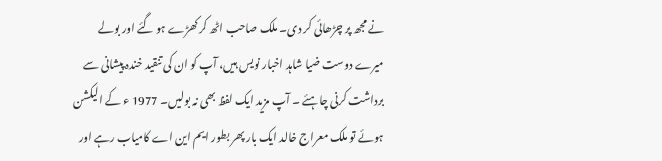نے مجھ پر چڑھائی کر دی۔ ملک صاحب اٹھ کر کھڑے ہو گئے اور بولے میرے دوست ضیا شاہد اخبار نویس ہیں، آپ کو ان کی تنقید خندہ پیشانی سے برداشت کرنی چاہئے ۔ آپ مزید ایک لفظ بھی نہ بولیں۔ 1977 ء کے الیکشن ہوئے تو ملک معراج خالد ایک بار پھر بطور ایم این اے کامیاب رہے اور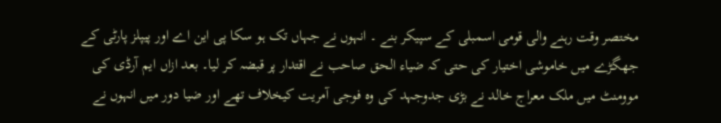مختصر وقت رہنے والی قومی اسمبلی کے سپیکر بنے ۔ انہوں نے جہاں تک ہو سکا پی این اے اور پیپلز پارٹی کے جھگڑے میں خاموشی اختیار کی حتی کہ ضیاء الحق صاحب نے اقتدار پر قبضہ کر لیا۔ بعد ازاں ایم آرڈی کی موومنٹ میں ملک معراج خالد نے بڑی جدوجہد کی وہ فوجی آمریت کیخلاف تھے اور ضیا دور میں انہوں نے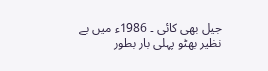جیل بھی کائی ۔ 1986ء میں بے نظیر بھٹو پہلی بار بطور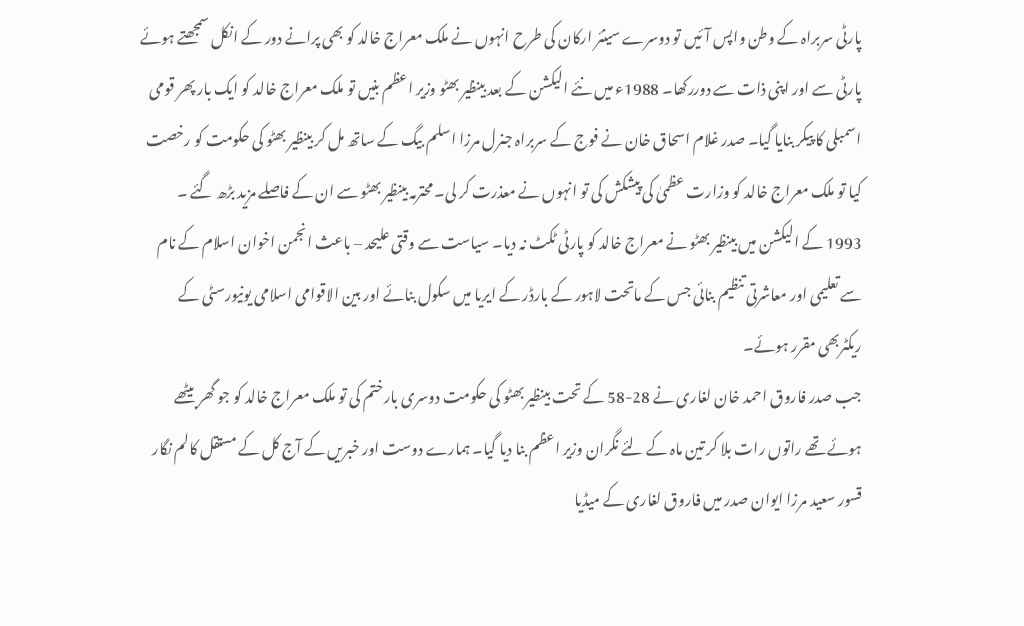پارٹی سربراہ کے وطن واپس آئیں تو دوسرے سینئر ارکان کی طرح انہوں نے ملک معراج خالد کو بھی پرانے دور کے انکل سمجھتے ہوئے پارٹی سے اور اپنی ذات سے دوررکھا۔ 1988ء میں نئے الیکشن کے بعد بینظیر بھٹو وزیر اعظم بنیں تو ملک معراج خالد کو ایک بار پھر قومی اسمبلی کا پیکر بنایا گیا۔ صدر غلام اسحاق خان نے فوج کے سربراہ جنرل مرزا اسلم بیگ کے ساتھ مل کر بینظیر بھٹو کی حکومت کو رخصت کیا تو ملک معراج خالد کو وزارت عظمیٰ کی پیشکش کی تو انہوں نے معذرت کر لی۔ محترمہ بینظیر بھٹو سے ان کے فاصلے مزید بڑھ گئے ۔ 1993 کے الیکشن میں بینظیر بھٹو نے معراج خالد کو پارٹی ٹکٹ نہ دیا۔ سیاست سے وقتی علیحد – باعث انجمن اخوان اسلام کے نام سے تعلیمی اور معاشرتی تنظیم بنائی جس کے ماتحت لاہور کے بارڈر کے ایریا میں سکول بنائے اور بین الاقوامی اسلامی یونیورسٹی کے ریکٹربھی مقرر ہوئے۔
جب صدر فاروق احمد خان لغاری نے 28-58 کے تحت بینظیر بھٹو کی حکومت دوسری بارختم کی تو ملک معراج خالد کو جو گھر بیٹھے ہوئے تھے راتوں رات بلا کر تین ماہ کے لئے نگران وزیر اعظم بنا دیا گیا۔ ہمارے دوست اور خبریں کے آج کل کے مستقل کالم نگار قسور سعید مرزا ایوان صدر میں فاروق لغاری کے میڈیا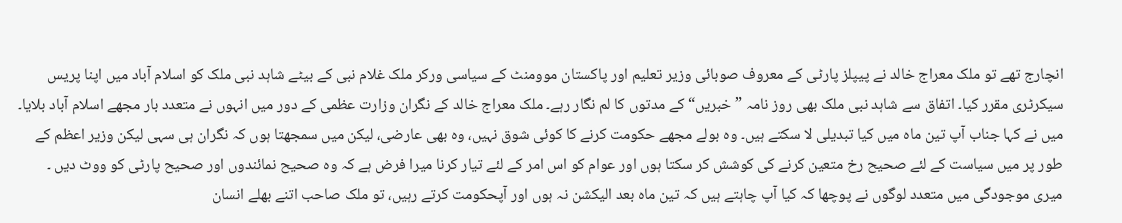انچارج تھے تو ملک معراج خالد نے پیپلز پارٹی کے معروف صوبائی وزیر تعلیم اور پاکستان موومنٹ کے سیاسی ورکر ملک غلام نبی کے بیٹے شاہد نبی ملک کو اسلام آباد میں اپنا پریس سیکرٹری مقرر کیا۔ اتفاق سے شاہد نبی ملک بھی روز نامہ ” خبریں“ کے مدتوں کا لم نگار رہے۔ ملک معراج خالد کے نگران وزارت عظمی کے دور میں انہوں نے متعدد بار مجھے اسلام آباد بلایا۔ میں نے کہا جناب آپ تین ماہ میں کیا تبدیلی لا سکتے ہیں۔ وہ بولے مجھے حکومت کرنے کا کوئی شوق نہیں، وہ بھی عارضی، لیکن میں سمجھتا ہوں کہ نگران ہی سہی لیکن وزیر اعظم کے طور پر میں سیاست کے لئے صحیح رخ متعین کرنے کی کوشش کر سکتا ہوں اور عوام کو اس امر کے لئے تیار کرنا میرا فرض ہے کہ وہ صحیح نمائندوں اور صحیح پارٹی کو ووٹ دیں ۔ میری موجودگی میں متعدد لوگوں نے پوچھا کہ کیا آپ چاہتے ہیں کہ تین ماہ بعد الیکشن نہ ہوں اور آپحکومت کرتے رہیں، تو ملک صاحب اتنے بھلے انسان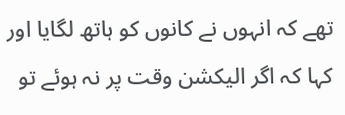تھے کہ انہوں نے کانوں کو ہاتھ لگایا اور کہا کہ اگر الیکشن وقت پر نہ ہوئے تو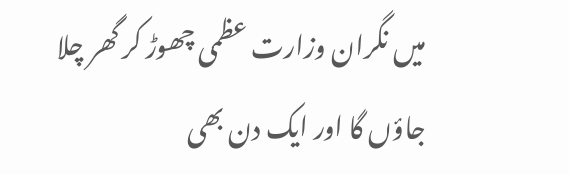میں نگران وزارت عظمی چھوڑ کر گھر چلا جاؤں گا اور ایک دن بھی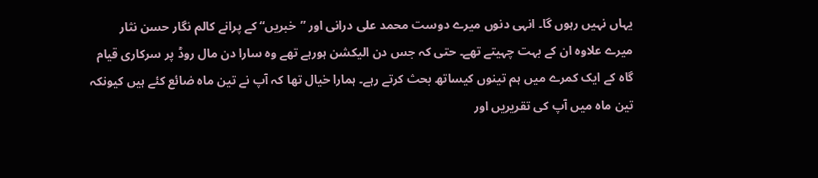یہاں نہیں رہوں گا۔ انہی دنوں میرے دوست محمد علی درانی اور ”خبریں“ کے پرانے کالم نگار حسن نثار میرے علاوہ ان کے بہت چہیتے تھے۔ حتی کہ جس دن الیکشن ہورہے تھے وہ سارا دن مال روڈ پر سرکاری قیام گاہ کے ایک کمرے میں ہم تینوں کیساتھ بحث کرتے رہے۔ ہمارا خیال تھا کہ آپ نے تین ماہ ضائع کئے ہیں کیونکہ تین ماہ میں آپ کی تقریریں اور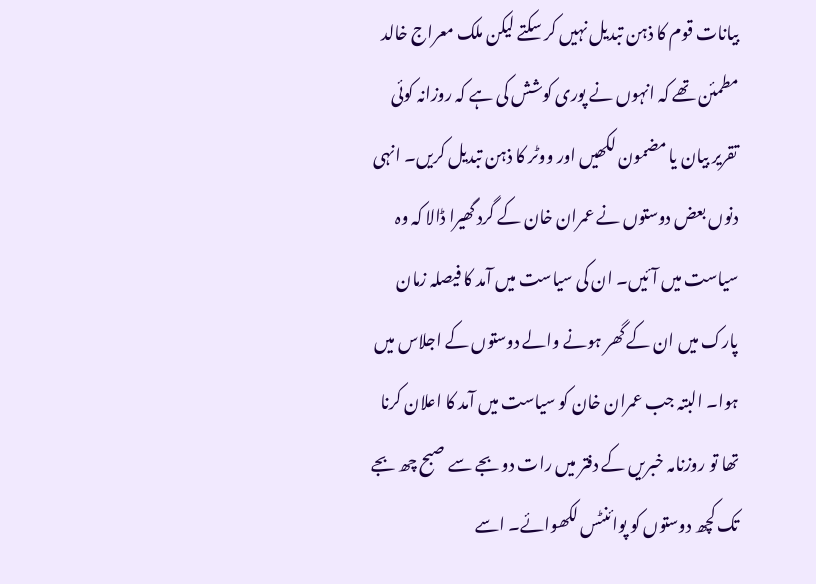بیانات قوم کا ذہن تبدیل نہیں کر سکتے لیکن ملک معراج خالد مطمئن تھے کہ انہوں نے پوری کوشش کی ہے کہ روزانہ کوئی تقریر بیان یا مضمون لکھیں اور ووٹر کا ذہن تبدیل کریں۔ انہی دنوں بعض دوستوں نے عمران خان کے گرد گھیرا ڈالا کہ وہ سیاست میں آئیں۔ ان کی سیاست میں آمد کا فیصلہ زمان پارک میں ان کے گھر ہونے والے دوستوں کے اجلاس میں ہوا۔ البتہ جب عمران خان کو سیاست میں آمد کا اعلان کرنا تھا تو روزنامہ خبریں کے دفتر میں رات دو بجے سے صبح چھ بجے تک کچھ دوستوں کو پوائنٹس لکھوائے۔ اسے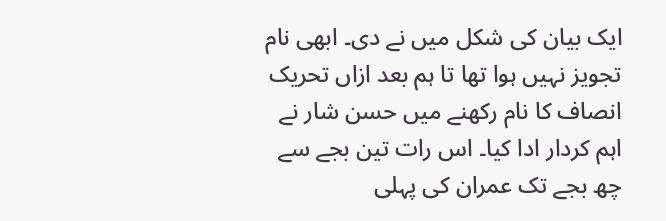ایک بیان کی شکل میں نے دی۔ ابھی نام تجویز نہیں ہوا تھا تا ہم بعد ازاں تحریک انصاف کا نام رکھنے میں حسن شار نے اہم کردار ادا کیا۔ اس رات تین بجے سے چھ بجے تک عمران کی پہلی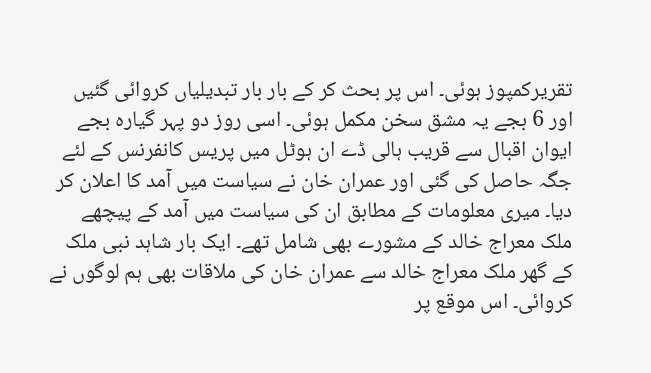تقریرکمپوز ہوئی۔ اس پر بحث کر کے بار بار تبدیلیاں کروائی گئیں اور 6 بجے یہ مشق سخن مکمل ہوئی۔ اسی روز دو پہر گیارہ بجے ایوان اقبال سے قریب ہالی ڈے ان ہوٹل میں پریس کانفرنس کے لئے جگہ حاصل کی گئی اور عمران خان نے سیاست میں آمد کا اعلان کر دیا۔ میری معلومات کے مطابق ان کی سیاست میں آمد کے پیچھے ملک معراج خالد کے مشورے بھی شامل تھے۔ ایک بار شاہد نبی ملک کے گھر ملک معراج خالد سے عمران خان کی ملاقات بھی ہم لوگوں نے کروائی۔ اس موقع پر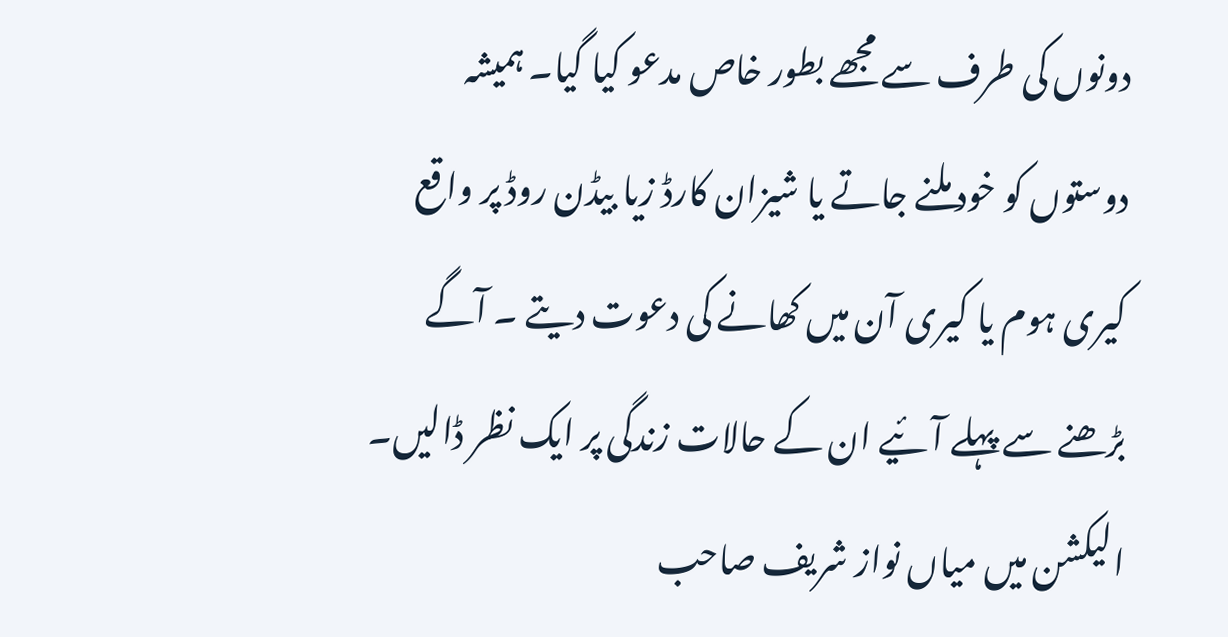دونوں کی طرف سے مجھے بطور خاص مدعو کیا گیا۔ ہمیشہ دوستوں کو خود ملنے جاتے یا شیزان کارڈ زیا بیڈن روڈ پر واقع کیری ہوم یا کیری آن میں کھانے کی دعوت دیتے ۔ آگے بڑھنے سے پہلے آئیے ان کے حالات زندگی پر ایک نظر ڈالیں۔ الیکشن میں میاں نواز شریف صاحب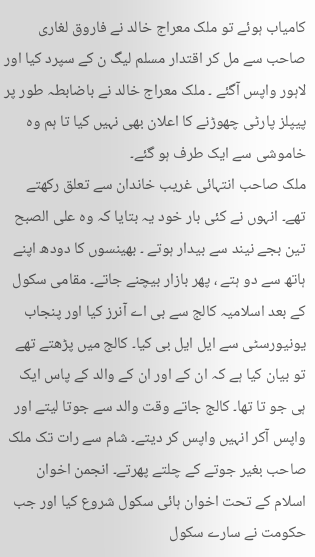کامیاب ہوئے تو ملک معراج خالد نے فاروق لغاری صاحب سے مل کر اقتدار مسلم لیگ ن کے سپرد کیا اور لاہور واپس آگئے ۔ ملک معراج خالد نے باضابطہ طور پر پیپلز پارٹی چھوڑنے کا اعلان بھی نہیں کیا تا ہم وہ خاموشی سے ایک طرف ہو گئے۔
ملک صاحب انتہائی غریب خاندان سے تعلق رکھتے تھے۔ انہوں نے کئی بار خود یہ بتایا کہ وہ علی الصبح تین بجے نیند سے بیدار ہوتے ۔ بھینسوں کا دودھ اپنے ہاتھ سے دو ہتے ، پھر بازار بیچنے جاتے۔ مقامی سکول کے بعد اسلامیہ کالج سے بی اے آنرز کیا اور پنجاب یونیورسٹی سے ایل ایل بی کیا۔ کالج میں پڑھتے تھے تو بیان کیا ہے کہ ان کے اور ان کے والد کے پاس ایک ہی جو تا تھا۔ کالج جاتے وقت والد سے جوتا لیتے اور واپس آکر انہیں واپس کر دیتے۔ شام سے رات تک ملک صاحب بغیر جوتے کے چلتے پھرتے۔ انجمن اخوان اسلام کے تحت اخوان ہائی سکول شروع کیا اور جب حکومت نے سارے سکول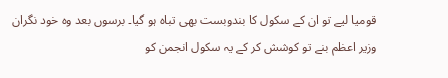قومیا لیے تو ان کے سکول کا بندوبست بھی تباہ ہو گیا۔ برسوں بعد وہ خود نگران وزیر اعظم بنے تو کوشش کر کے یہ سکول انجمن کو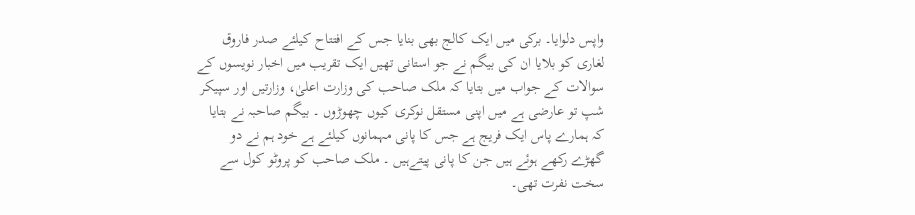واپس دلوایا۔ برکی میں ایک کالج بھی بنایا جس کے افتتاح کیلئے صدر فاروق لغاری کو بلایا ان کی بیگم نے جو استانی تھیں ایک تقریب میں اخبار نویسوں کے سوالات کے جواب میں بتایا کہ ملک صاحب کی وزارت اعلیٰ، وزارتیں اور سپیکر شپ تو عارضی ہے میں اپنی مستقل نوکری کیوں چھوڑوں ۔ بیگم صاحبہ نے بتایا کہ ہمارے پاس ایک فریج ہے جس کا پانی مہمانوں کیلئے ہے خود ہم نے دو گھڑے رکھے ہوئے ہیں جن کا پانی پیتےہیں ۔ ملک صاحب کو پروٹو کول سے سخت نفرت تھی۔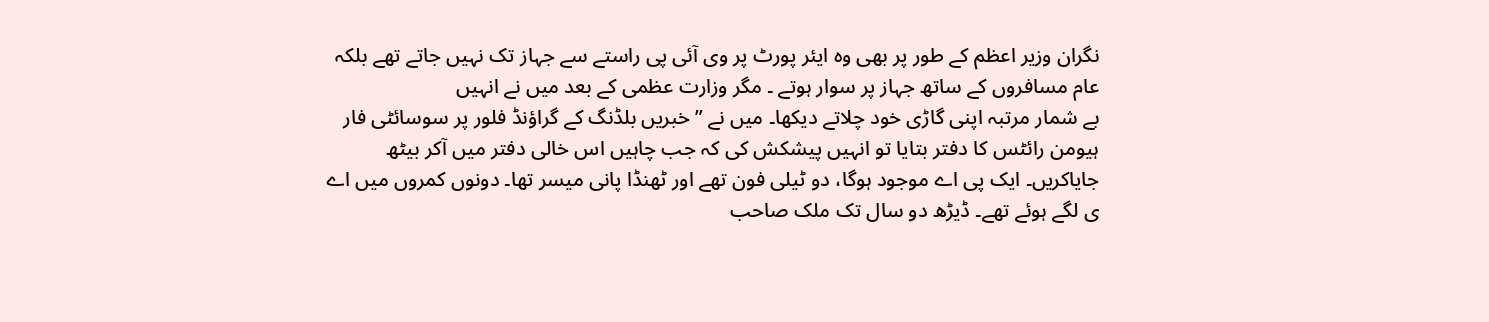نگران وزیر اعظم کے طور پر بھی وہ ایئر پورٹ پر وی آئی پی راستے سے جہاز تک نہیں جاتے تھے بلکہ عام مسافروں کے ساتھ جہاز پر سوار ہوتے ۔ مگر وزارت عظمی کے بعد میں نے انہیں
بے شمار مرتبہ اپنی گاڑی خود چلاتے دیکھا۔ میں نے ”خبریں بلڈنگ کے گراؤنڈ فلور پر سوسائٹی فار ہیومن رائٹس کا دفتر بتایا تو انہیں پیشکش کی کہ جب چاہیں اس خالی دفتر میں آکر بیٹھ جایاکریں۔ ایک پی اے موجود ہوگا، دو ٹیلی فون تھے اور ٹھنڈا پانی میسر تھا۔ دونوں کمروں میں اے ی لگے ہوئے تھے۔ ڈیڑھ دو سال تک ملک صاحب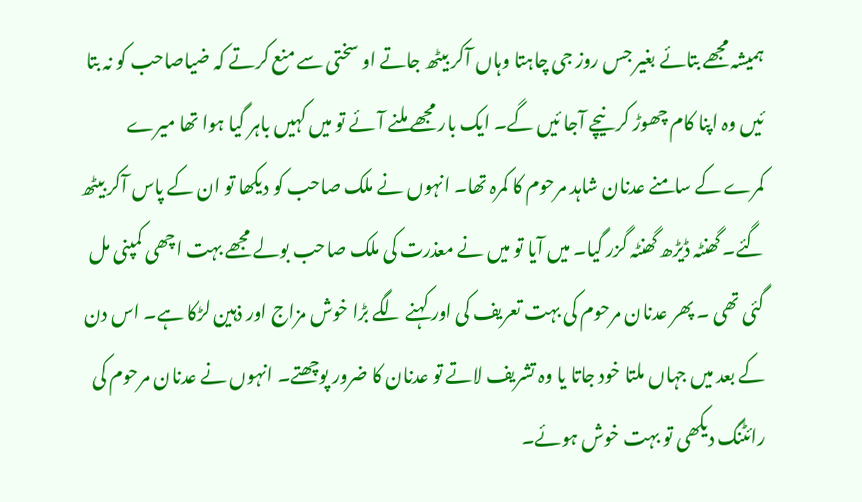ہمیشہ مجھے بتائے بغیر جس روز جی چاہتا وہاں آکر بیٹھ جاتے او سختی سے منع کرتے کہ ضیاصاحب کو نہ بتا ئیں وہ اپنا کام چھوڑ کر نیچے آجا ئیں گے۔ ایک بار مجھے ملنے آئے تو میں کہیں باہر گیا ہوا تھا میرے کمرے کے سامنے عدنان شاہد مرحوم کا کمرہ تھا۔ انہوں نے ملک صاحب کو دیکھا تو ان کے پاس آکر بیٹھ گئے۔ گھنٹہ ڈیڑھ گھنٹہ گزر گیا۔ میں آیا تو میں نے معذرت کی ملک صاحب بولے مجھے بہت اچھی کمپنی مل گئی تھی ۔ پھر عدنان مرحوم کی بہت تعریف کی اور کہنے لگے بڑا خوش مزاج اور ذہین لڑکا ہے۔ اس دن کے بعد میں جہاں ملتا خود جاتا یا وہ تشریف لاتے تو عدنان کا ضرور پوچھتے۔ انہوں نے عدنان مرحوم کی رائٹنگ دیکھی تو بہت خوش ہوئے۔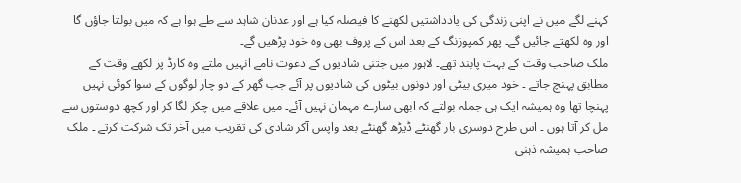کہنے لگے میں نے اپنی زندگی کی یادداشتیں لکھنے کا فیصلہ کیا ہے اور عدنان شاہد سے طے ہوا ہے کہ میں بولتا جاؤں گا اور وہ لکھتے جائیں گے۔ پھر کمپوزنگ کے بعد اس کے پروف بھی وہ خود پڑھیں گے۔
ملک صاحب وقت کے بہت پابند تھے۔ لاہور میں جتنی شادیوں کے دعوت نامے انہیں ملتے وہ کارڈ پر لکھے وقت کے مطابق پہنچ جاتے ۔ خود میری بیٹی اور دونوں بیٹوں کی شادیوں پر آئے جب گھر کے دو چار لوگوں کے سوا کوئی نہیں پہنچا تھا وہ ہمیشہ ایک ہی جملہ بولتے کہ ابھی سارے مہمان نہیں آئے۔ میں علاقے میں چکر لگا کر اور کچھ دوستوں سے مل کر آتا ہوں ۔ اس طرح دوسری بار گھنٹے ڈیڑھ گھنٹے بعد واپس آکر شادی کی تقریب میں آخر تک شرکت کرتے ۔ ملک صاحب ہمیشہ ذہنی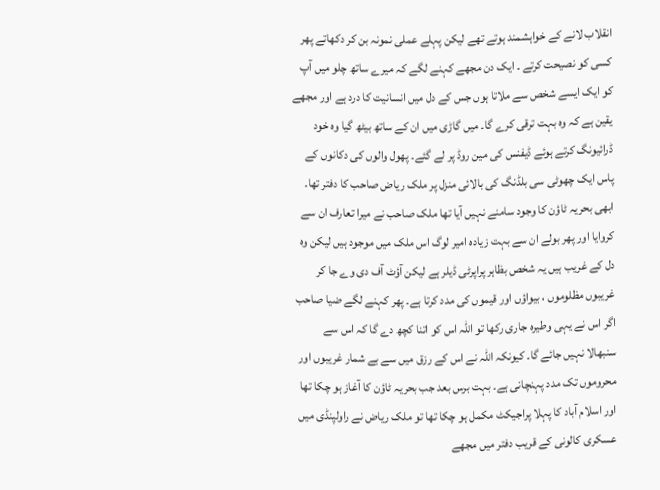انقلاب لانے کے خواہشمند ہوتے تھے لیکن پہلے عملی نمونہ بن کر دکھاتے پھر کسی کو نصیحت کرتے ۔ ایک دن مجھے کہنے لگے کہ میرے ساتھ چلو میں آپ کو ایک ایسے شخص سے ملاتا ہوں جس کے دل میں انسانیت کا درد ہے اور مجھے یقین ہے کہ وہ بہت ترقی کرے گا۔ میں گاڑی میں ان کے ساتھ بیٹھ گیا وہ خود ڈرائیونگ کرتے ہوئے ڈیفنس کی مین روڈ پر لے گئے۔ پھول والوں کی دکانوں کے پاس ایک چھوٹی سی بلڈنگ کی بالائی منزل پر ملک ریاض صاحب کا دفتر تھا۔ ابھی بحریہ ٹاؤن کا وجود سامنے نہیں آیا تھا ملک صاحب نے میرا تعارف ان سے کروایا اور پھر بولے ان سے بہت زیادہ امیر لوگ اس ملک میں موجود ہیں لیکن وہ دل کے غریب ہیں یہ شخص بظاہر پراپرٹی ڈیلر ہے لیکن آؤٹ آف دی وے جا کر غریبوں مظلوموں ، بیواؤں اور قیموں کی مدد کرتا ہے۔ پھر کہنے لگے ضیا صاحب اگر اس نے یہی وطیرہ جاری رکھا تو اللہ اس کو اتنا کچھ دے گا کہ اس سے سنبھالا نہیں جائے گا۔ کیونکہ اللہ نے اس کے رزق میں سے بے شمار غریبوں اور محروموں تک مدد پہنچانی ہے۔ بہت برس بعد جب بحریہ ٹاؤن کا آغاز ہو چکا تھا اور اسلام آباد کا پہلا پراجیکٹ مکمل ہو چکا تھا تو ملک ریاض نے راولپنڈی میں عسکری کالونی کے قریب دفتر میں مجھے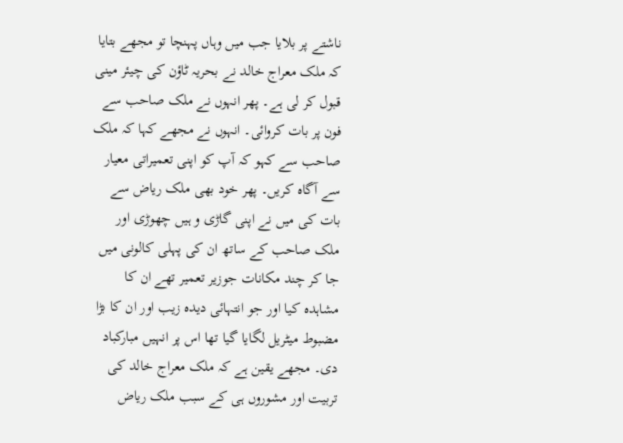ناشتے پر بلایا جب میں وہاں پہنچا تو مجھے بتایا کہ ملک معراج خالد نے بحریہ ٹاؤن کی چیئر مینی قبول کر لی ہے۔ پھر انہوں نے ملک صاحب سے فون پر بات کروائی۔ انہوں نے مجھے کہا کہ ملک صاحب سے کہو کہ آپ کو اپنی تعمیراتی معیار سے آگاہ کریں۔ پھر خود بھی ملک ریاض سے بات کی میں نے اپنی گاڑی و ہیں چھوڑی اور ملک صاحب کے ساتھ ان کی پہلی کالونی میں جا کر چند مکانات جوزیر تعمیر تھے ان کا مشاہدہ کیا اور جو انتہائی دیدہ زیب اور ان کا بڑا مضبوط میٹریل لگایا گیا تھا اس پر انہیں مبارکباد دی۔ مجھے یقین ہے کہ ملک معراج خالد کی تربیت اور مشوروں ہی کے سبب ملک ریاض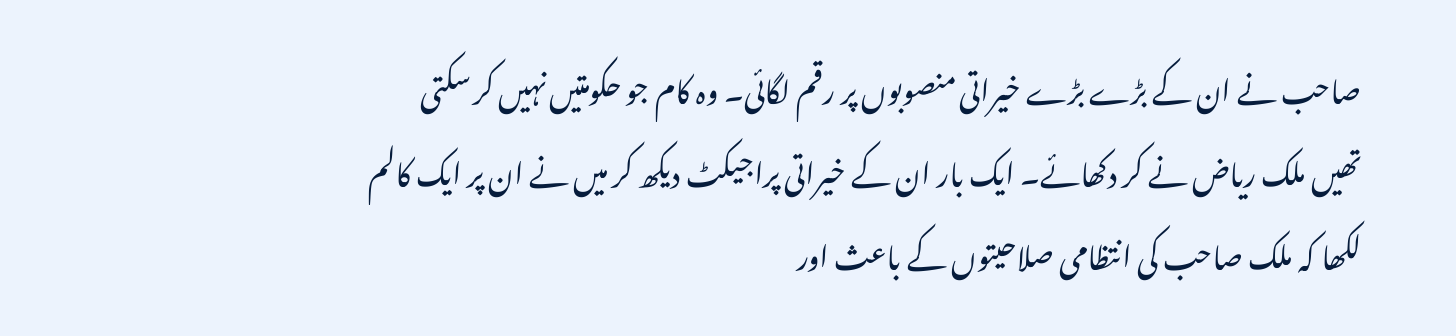صاحب نے ان کے بڑے بڑے خیراتی منصوبوں پر رقم لگائی۔ وہ کام جو حکومتیں نہیں کر سکتی تھیں ملک ریاض نے کر دکھائے۔ ایک بار ان کے خیراتی پراجیکٹ دیکھ کر میں نے ان پر ایک کالم لکھا کہ ملک صاحب کی انتظامی صلاحیتوں کے باعث اور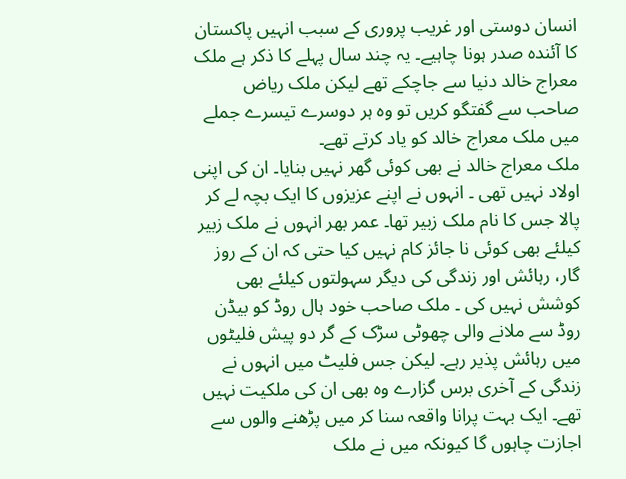انسان دوستی اور غریب پروری کے سبب انہیں پاکستان کا آئندہ صدر ہونا چاہیے۔ یہ چند سال پہلے کا ذکر ہے ملک معراج خالد دنیا سے جاچکے تھے لیکن ملک ریاض صاحب سے گفتگو کریں تو وہ ہر دوسرے تیسرے جملے میں ملک معراج خالد کو یاد کرتے تھے۔
ملک معراج خالد نے بھی کوئی گھر نہیں بنایا۔ ان کی اپنی اولاد نہیں تھی ۔ انہوں نے اپنے عزیزوں کا ایک بچہ لے کر پالا جس کا نام ملک زبیر تھا۔ عمر بھر انہوں نے ملک زبیر کیلئے بھی کوئی نا جائز کام نہیں کیا حتی کہ ان کے روز گار، رہائش اور زندگی کی دیگر سہولتوں کیلئے بھی کوشش نہیں کی ۔ ملک صاحب خود ہال روڈ کو بیڈن روڈ سے ملانے والی چھوٹی سڑک کے گر دو پیش فلیٹوں میں رہائش پذیر رہے۔ لیکن جس فلیٹ میں انہوں نے زندگی کے آخری برس گزارے وہ بھی ان کی ملکیت نہیں تھے۔ ایک بہت پرانا واقعہ سنا کر میں پڑھنے والوں سے اجازت چاہوں گا کیونکہ میں نے ملک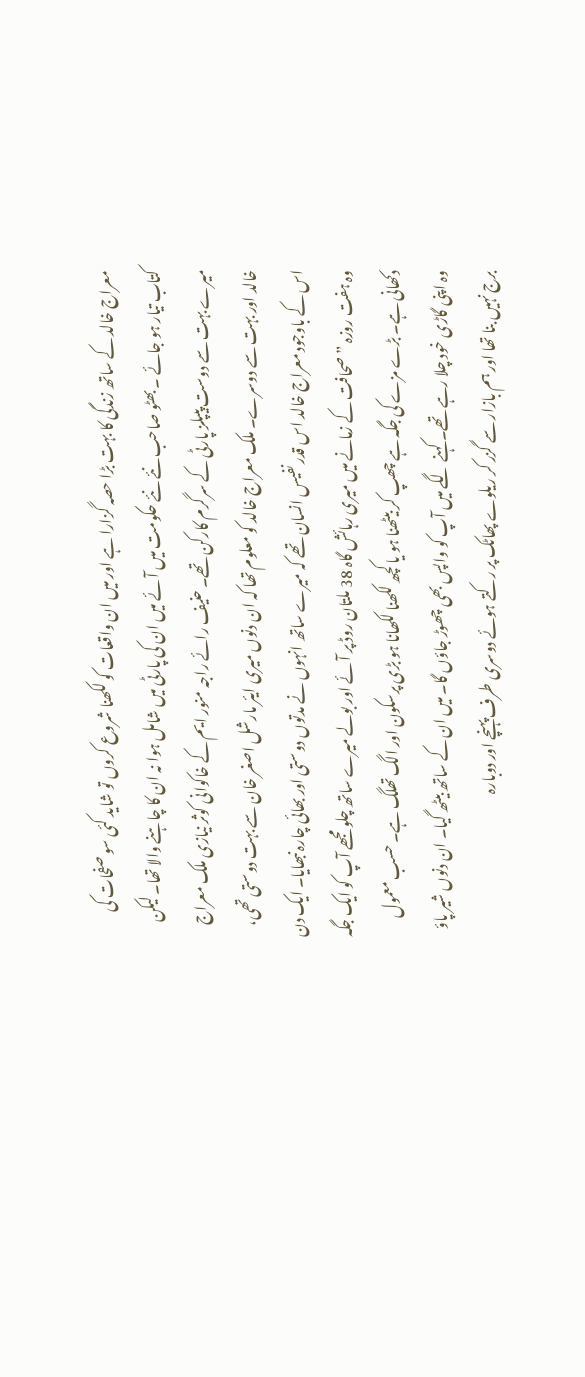معراج خالد کے ساتھ زندگی کا بہت بڑا حصہ گزارا ہے اور میں ان واقعات کو لکھنا شروع کروں تو شاید کئی سو صفحات کی کتاب تیار ہو جائے ۔ بھٹو صاحب نئے نئے حکومت میں آئے میں ان کی پارٹی میں شامل ہوا نہ ان کا چاہنے والا تھا۔ لیکن میرے بہت سے دوست پیپلز پارٹی کے سرگرم کارکن تھے۔ حنیف رائے راجہ منور ایم کے خاکوانی کوثر نیازی ملک معراج خالد اور بہت سے دوسرے۔ ملک معراج خالد کو معلوم تھا کہ ان دنوں میری ایئر مارشل اصغر خان سے بہت دوستی تھی، اس کے باوجود معراج خالد اس قدر نفیس انسان تھے کہ میرے ساتھ انہوں نے مدتوں دوستی اور بھائی چارہ نبھایا۔ ایک دن وہ ہفت روزہ ” صحافت کے زمانے میں میری رہائش گاہ 38 ملتان روڈ پر آئے اور بولے میرے ساتھ چلو مجھے آپ کو ایک جگہ دکھانی ہے۔ بڑے مزے کی جگہ ہے چھپ کر بیٹھنا ہو یا کچھ لکھنا لکھانا ہو بڑی پرسکون اور الگ تھلگ ہے۔ حسب معمول وہ اپنی گاڑی خود چلا رہے تھے۔ کہنے لگے میں آپ کو واپس بھی چھوڑ جاؤں گا۔ میں ان کے ساتھ بیٹھ گیا۔ ان دنوں شیر پاؤ برج نہیں بنا تھا اور ہم بازار سے گزر کر ریلوے پھاٹک پر رکتے ہوئے دوسری طرف پہنچے اور دوبارہ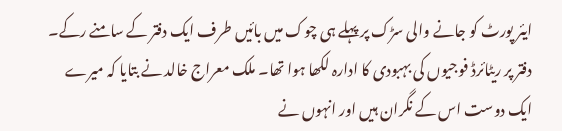ایئر پورٹ کو جانے والی سڑک پر پہلے ہی چوک میں بائیں طرف ایک دفتر کے سامنے رکے۔ دفتر پر ریٹائرڈ فوجیوں کی بہبودی کا ادارہ لکھا ہوا تھا۔ ملک معراج خالد نے بتایا کہ میرے ایک دوست اس کے نگران ہیں اور انہوں نے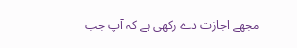مجھے اجازت دے رکھی ہے کہ آپ جب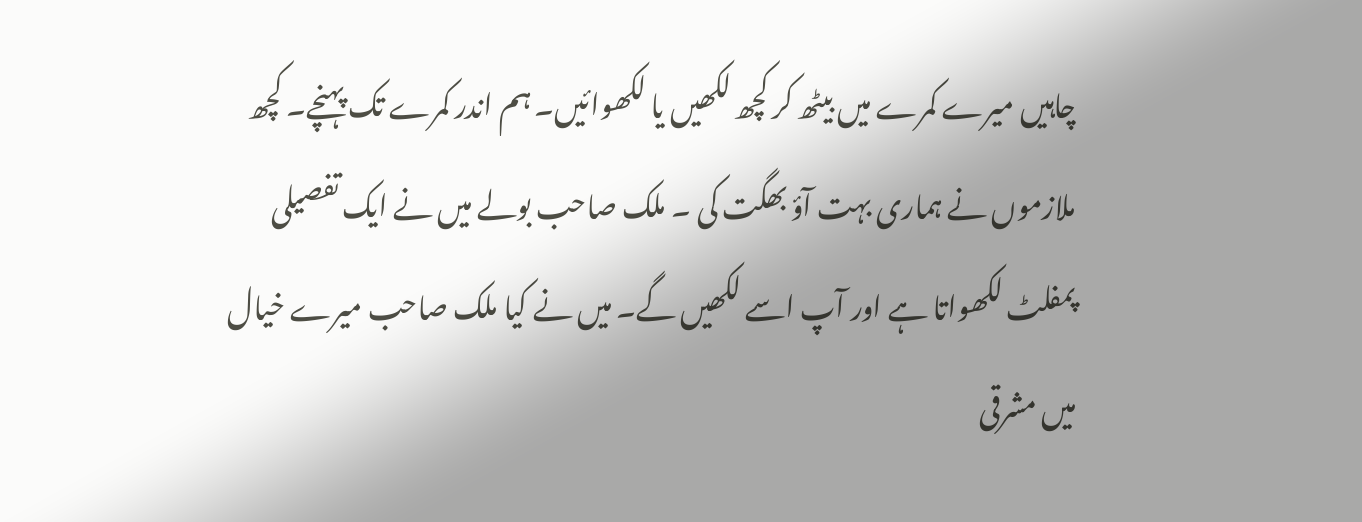چاہیں میرے کمرے میں بیٹھ کر کچھ لکھیں یا لکھوائیں۔ ہم اندر کمرے تک پہنچے۔ کچھ ملازموں نے ہماری بہت آؤ بھگت کی ۔ ملک صاحب بولے میں نے ایک تفصیلی پمفلٹ لکھواتا ہے اور آپ اسے لکھیں گے۔ میں نے کیا ملک صاحب میرے خیال میں مشرقی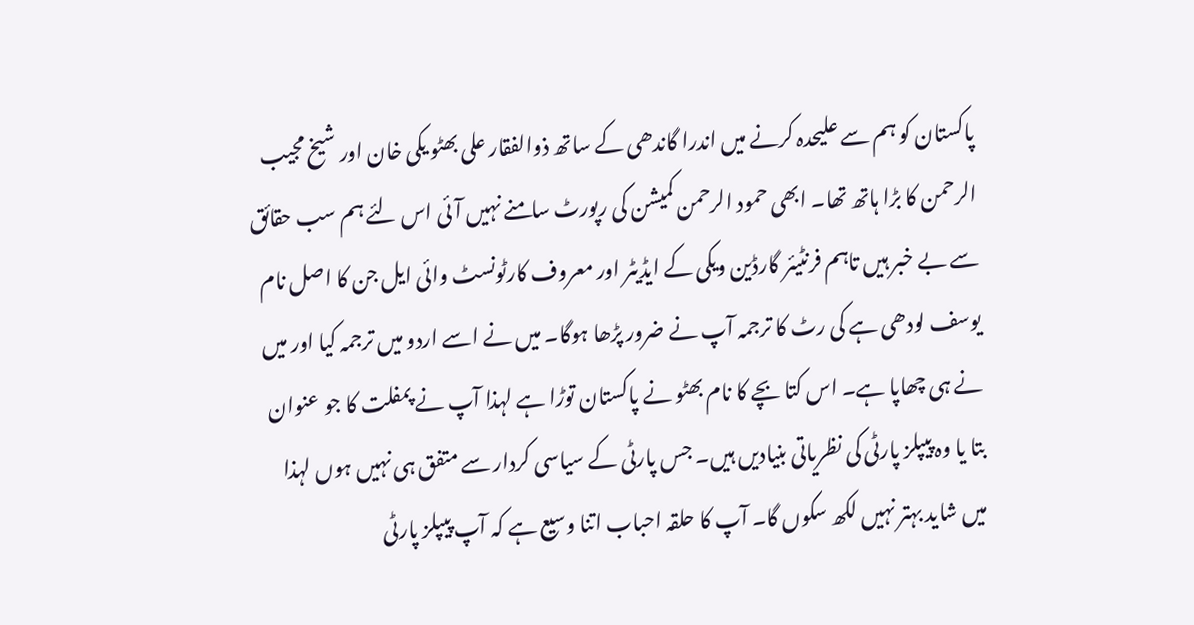پاکستان کو ہم سے علیحدہ کرنے میں اندرا گاندھی کے ساتھ ذوالفقار علی بھٹو یکی خان اور شیخ مجیب الرحمن کا بڑا ہاتھ تھا۔ ابھی حمود الرحمن کمیشن کی رپورٹ سامنے نہیں آئی اس لئے ہم سب حقائق سے بے خبر ہیں تاہم فرنٹیئر گارڈین ویکی کے ایڈیٹر اور معروف کارٹونسٹ وائی ایل جن کا اصل نام یوسف لودھی ہے کی رٹ کا ترجمہ آپ نے ضرور پڑھا ہوگا۔ میں نے اسے اردو میں ترجمہ کیا اور میں نے ہی چھاپا ہے۔ اس کتا بچے کا نام بھٹو نے پاکستان توڑا ہے لہذا آپ نے پمفلت کا جو عنوان بتا یا وہ پیپلز پارٹی کی نظریاتی بنیادیں ہیں۔ جس پارٹی کے سیاسی کردار سے متفق ہی نہیں ہوں لہذا میں شاید بہتر نہیں لکھ سکوں گا۔ آپ کا حلقہ احباب اتنا وسیع ہے کہ آپ پیپلز پارٹی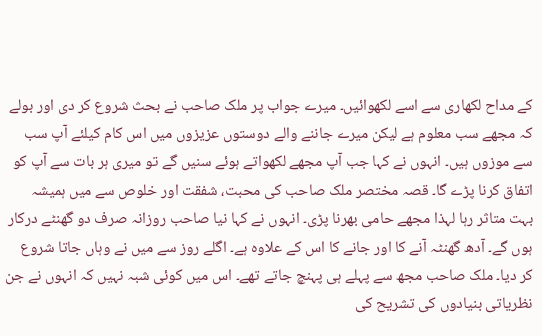کے مداح لکھاری سے اسے لکھوائیں۔ میرے جواب پر ملک صاحب نے بحث شروع کر دی اور بولے کہ مجھے سب معلوم ہے لیکن میرے جاننے والے دوستوں عزیزوں میں اس کام کیلئے آپ سب سے موزوں ہیں۔ انہوں نے کہا جب آپ مجھے لکھواتے ہوئے سنیں گے تو میری ہر بات سے آپ کو اتفاق کرنا پڑے گا۔ قصہ مختصر ملک صاحب کی محبت، شفقت اور خلوص سے میں ہمیشہ بہت متاثر رہا لہذا مجھے حامی بھرنا پڑی۔ انہوں نے کہا نیا صاحب روزانہ صرف دو گھنٹے درکار ہوں گے۔ آدھ گھنٹہ آنے کا اور جانے کا اس کے علاوہ ہے۔ اگلے روز سے میں نے وہاں جاتا شروع کر دیا۔ ملک صاحب مجھ سے پہلے ہی پہنچ جاتے تھے۔ اس میں کوئی شبہ نہیں کہ انہوں نے جن نظریاتی بنیادوں کی تشریح کی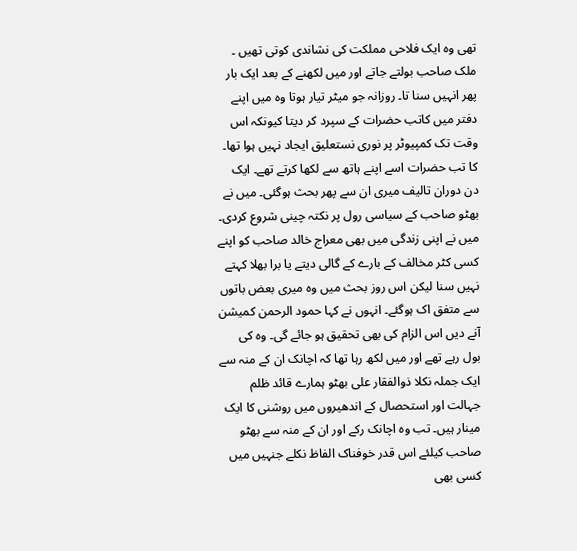تھی وہ ایک فلاحی مملکت کی نشاندی کوتی تھیں ۔ ملک صاحب بولتے جاتے اور میں لکھنے کے بعد ایک بار پھر انہیں سنا تا۔ روزانہ جو میٹر تیار ہوتا وہ میں اپنے دفتر میں کاتب حضرات کے سپرد کر دیتا کیونکہ اس وقت تک کمپیوٹر پر نوری نستعلیق ایجاد نہیں ہوا تھا۔ کا تب حضرات اسے اپنے ہاتھ سے لکھا کرتے تھے۔ ایک دن دوران تالیف میری ان سے پھر بحث ہوگئی۔ میں نے بھٹو صاحب کے سیاسی رول پر نکتہ چینی شروع کردی۔ میں نے اپنی زندگی میں بھی معراج خالد صاحب کو اپنے کسی کٹر مخالف کے بارے کے گالی دیتے یا برا بھلا کہتے نہیں سنا لیکن اس روز بحث میں وہ میری بعض باتوں سے متفق اک ہوگئے۔ انہوں نے کہا حمود الرحمن کمیشن آنے دیں اس الزام کی بھی تحقیق ہو جائے گی۔ وہ کی بول رہے تھے اور میں لکھ رہا تھا کہ اچانک ان کے منہ سے ایک جملہ نکلا ذوالفقار علی بھٹو ہمارے قائد ظلم جہالت اور استحصال کے اندھیروں میں روشنی کا ایک مینار ہیں۔ تب وہ اچانک رکے اور ان کے منہ سے بھٹو صاحب کیلئے اس قدر خوفناک الفاظ نکلے جنہیں میں کسی بھی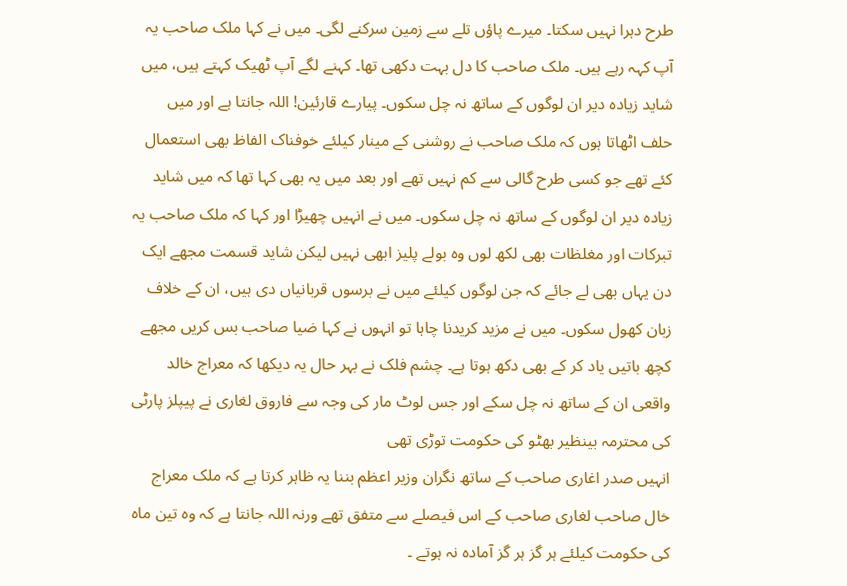طرح دہرا نہیں سکتا۔ میرے پاؤں تلے سے زمین سرکنے لگی۔ میں نے کہا ملک صاحب یہ آپ کہہ رہے ہیں۔ ملک صاحب کا دل بہت دکھی تھا۔ کہنے لگے آپ ٹھیک کہتے ہیں، میں شاید زیادہ دیر ان لوگوں کے ساتھ نہ چل سکوں۔ پیارے قارئین! اللہ جانتا ہے اور میں حلف اٹھاتا ہوں کہ ملک صاحب نے روشنی کے مینار کیلئے خوفناک الفاظ بھی استعمال کئے تھے جو کسی طرح گالی سے کم نہیں تھے اور بعد میں یہ بھی کہا تھا کہ میں شاید زیادہ دیر ان لوگوں کے ساتھ نہ چل سکوں۔ میں نے انہیں چھیڑا اور کہا کہ ملک صاحب یہ تبرکات اور مغلظات بھی لکھ لوں وہ بولے پلیز ابھی نہیں لیکن شاید قسمت مجھے ایک دن یہاں بھی لے جائے کہ جن لوگوں کیلئے میں نے برسوں قربانیاں دی ہیں، ان کے خلاف زبان کھول سکوں۔ میں نے مزید کریدنا چاہا تو انہوں نے کہا ضیا صاحب بس کریں مجھے کچھ باتیں یاد کر کے بھی دکھ ہوتا ہے۔ چشم فلک نے بہر حال یہ دیکھا کہ معراج خالد واقعی ان کے ساتھ نہ چل سکے اور جس لوٹ مار کی وجہ سے فاروق لغاری نے پیپلز پارٹی کی محترمہ بینظیر بھٹو کی حکومت توڑی تھی
انہیں صدر اغاری صاحب کے ساتھ نگران وزیر اعظم بننا یہ ظاہر کرتا ہے کہ ملک معراج خال صاحب لغاری صاحب کے اس فیصلے سے متفق تھے ورنہ اللہ جانتا ہے کہ وہ تین ماہ کی حکومت کیلئے ہر گز ہر گز آمادہ نہ ہوتے ۔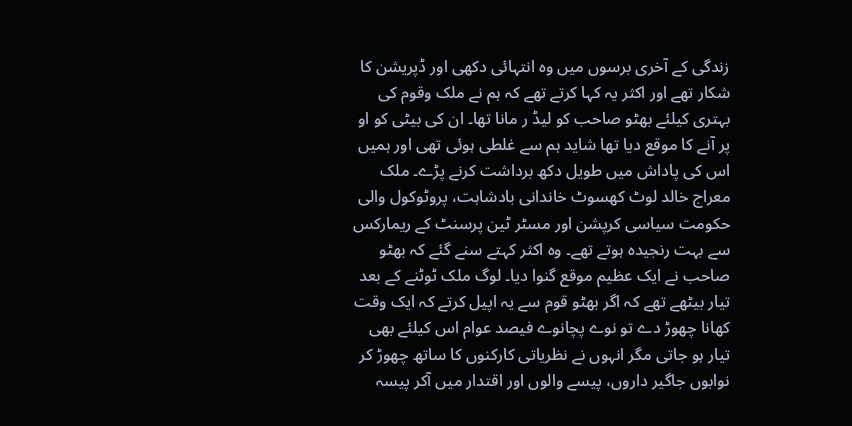زندگی کے آخری برسوں میں وہ انتہائی دکھی اور ڈپریشن کا شکار تھے اور اکثر یہ کہا کرتے تھے کہ ہم نے ملک وقوم کی بہتری کیلئے بھٹو صاحب کو لیڈ ر مانا تھا۔ ان کی بیٹی کو او پر آنے کا موقع دیا تھا شاید ہم سے غلطی ہوئی تھی اور ہمیں اس کی پاداش میں طویل دکھ برداشت کرنے پڑے۔ ملک معراج خالد لوٹ کھسوٹ خاندانی بادشاہت، پروٹوکول والی حکومت سیاسی کرپشن اور مسٹر ٹین پرسنٹ کے ریمارکس سے بہت رنجیدہ ہوتے تھے۔ وہ اکثر کہتے سنے گئے کہ بھٹو صاحب نے ایک عظیم موقع گنوا دیا۔ لوگ ملک ٹوٹنے کے بعد تیار بیٹھے تھے کہ اگر بھٹو قوم سے یہ اپیل کرتے کہ ایک وقت کھانا چھوڑ دے تو نوے پچانوے فیصد عوام اس کیلئے بھی تیار ہو جاتی مگر انہوں نے نظریاتی کارکنوں کا ساتھ چھوڑ کر نوابوں جاگیر داروں، پیسے والوں اور اقتدار میں آکر پیسہ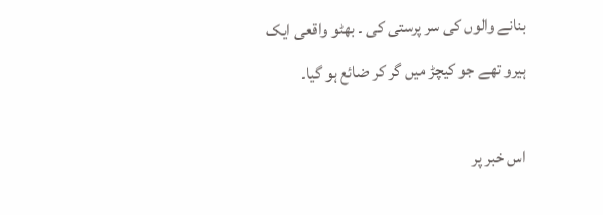بنانے والوں کی سر پرستی کی ۔ بھٹو واقعی ایک ہیرو تھے جو کیچڑ میں گر کر ضائع ہو گیا۔

اس خبر پر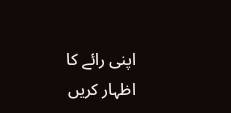اپنی رائے کا اظہار کریں